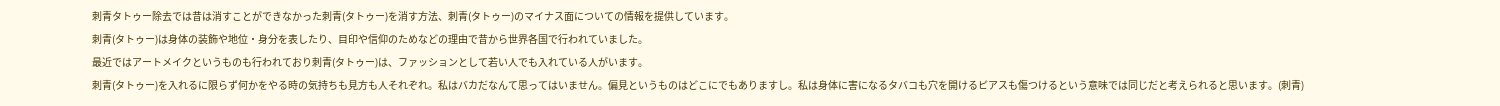刺青タトゥー除去では昔は消すことができなかった刺青(タトゥー)を消す方法、刺青(タトゥー)のマイナス面についての情報を提供しています。
刺青(タトゥー)は身体の装飾や地位・身分を表したり、目印や信仰のためなどの理由で昔から世界各国で行われていました。
最近ではアートメイクというものも行われており刺青(タトゥー)は、ファッションとして若い人でも入れている人がいます。
刺青(タトゥー)を入れるに限らず何かをやる時の気持ちも見方も人それぞれ。私はバカだなんて思ってはいません。偏見というものはどこにでもありますし。私は身体に害になるタバコも穴を開けるピアスも傷つけるという意味では同じだと考えられると思います。(刺青)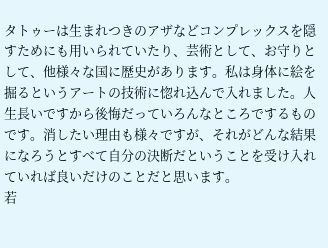タトゥーは生まれつきのアザなどコンプレックスを隠すためにも用いられていたり、芸術として、お守りとして、他様々な国に歴史があります。私は身体に絵を掘るというアートの技術に惚れ込んで入れました。人生長いですから後悔だっていろんなところでするものです。消したい理由も様々ですが、それがどんな結果になろうとすべて自分の決断だということを受け入れていれば良いだけのことだと思います。
若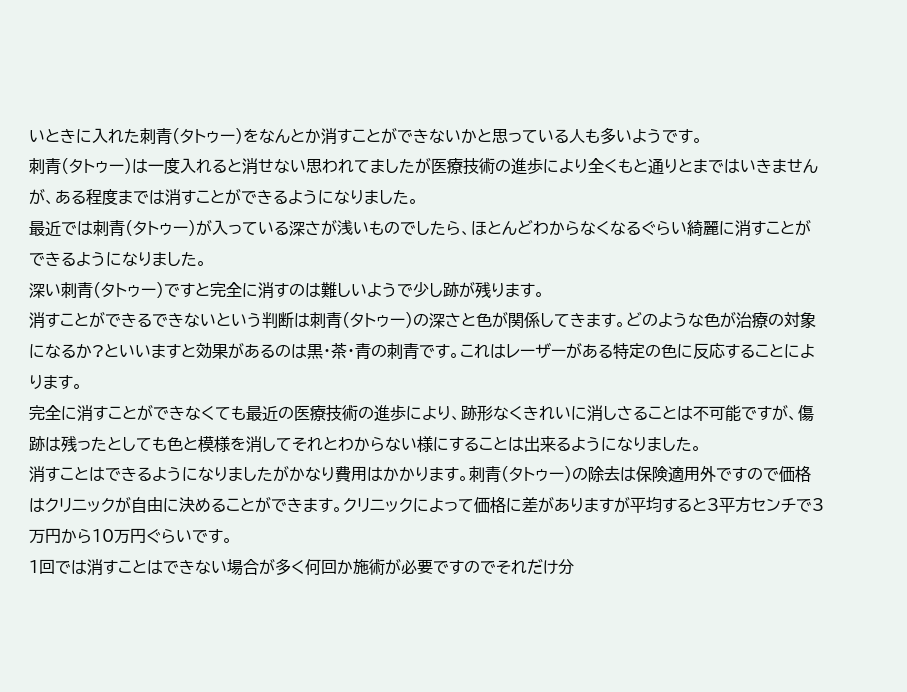いときに入れた刺青(タトゥー)をなんとか消すことができないかと思っている人も多いようです。
刺青(タトゥー)は一度入れると消せない思われてましたが医療技術の進歩により全くもと通りとまではいきませんが、ある程度までは消すことができるようになりました。
最近では刺青(タトゥー)が入っている深さが浅いものでしたら、ほとんどわからなくなるぐらい綺麗に消すことができるようになりました。
深い刺青(タトゥー)ですと完全に消すのは難しいようで少し跡が残ります。
消すことができるできないという判断は刺青(タトゥー)の深さと色が関係してきます。どのような色が治療の対象になるか?といいますと効果があるのは黒・茶・青の刺青です。これはレーザーがある特定の色に反応することによります。
完全に消すことができなくても最近の医療技術の進歩により、跡形なくきれいに消しさることは不可能ですが、傷跡は残ったとしても色と模様を消してそれとわからない様にすることは出来るようになりました。
消すことはできるようになりましたがかなり費用はかかります。刺青(タトゥー)の除去は保険適用外ですので価格はクリニックが自由に決めることができます。クリニックによって価格に差がありますが平均すると3平方センチで3万円から10万円ぐらいです。
1回では消すことはできない場合が多く何回か施術が必要ですのでそれだけ分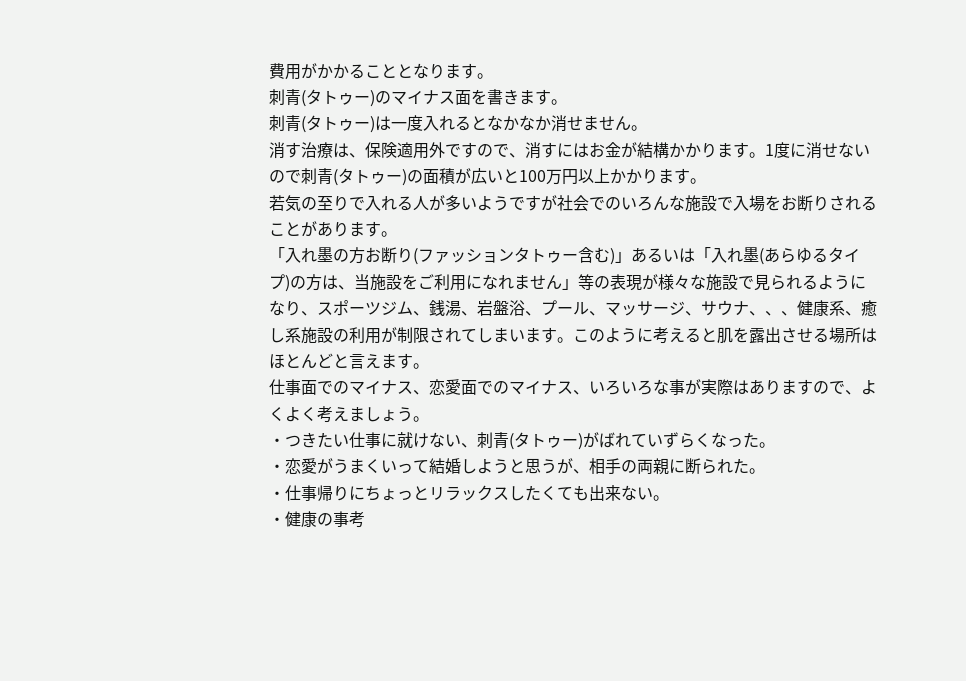費用がかかることとなります。
刺青(タトゥー)のマイナス面を書きます。
刺青(タトゥー)は一度入れるとなかなか消せません。
消す治療は、保険適用外ですので、消すにはお金が結構かかります。1度に消せないので刺青(タトゥー)の面積が広いと100万円以上かかります。
若気の至りで入れる人が多いようですが社会でのいろんな施設で入場をお断りされることがあります。
「入れ墨の方お断り(ファッションタトゥー含む)」あるいは「入れ墨(あらゆるタイプ)の方は、当施設をご利用になれません」等の表現が様々な施設で見られるようになり、スポーツジム、銭湯、岩盤浴、プール、マッサージ、サウナ、、、健康系、癒し系施設の利用が制限されてしまいます。このように考えると肌を露出させる場所はほとんどと言えます。
仕事面でのマイナス、恋愛面でのマイナス、いろいろな事が実際はありますので、よくよく考えましょう。
・つきたい仕事に就けない、刺青(タトゥー)がばれていずらくなった。
・恋愛がうまくいって結婚しようと思うが、相手の両親に断られた。
・仕事帰りにちょっとリラックスしたくても出来ない。
・健康の事考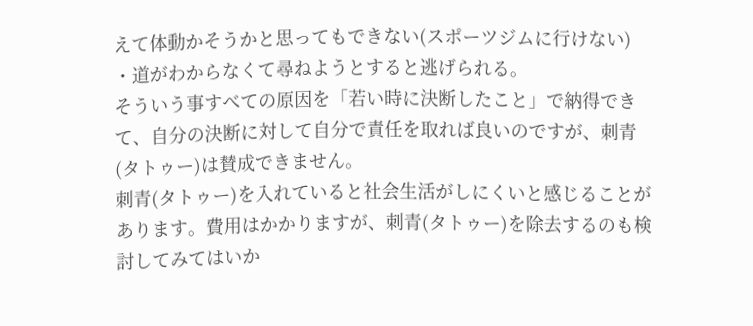えて体動かそうかと思ってもできない(スポーツジムに行けない)
・道がわからなくて尋ねようとすると逃げられる。
そういう事すべての原因を「若い時に決断したこと」で納得できて、自分の決断に対して自分で責任を取れば良いのですが、刺青(タトゥー)は賛成できません。
刺青(タトゥー)を入れていると社会生活がしにくいと感じることがあります。費用はかかりますが、刺青(タトゥー)を除去するのも検討してみてはいか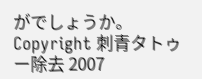がでしょうか。
Copyright 刺青タトゥー除去 2007